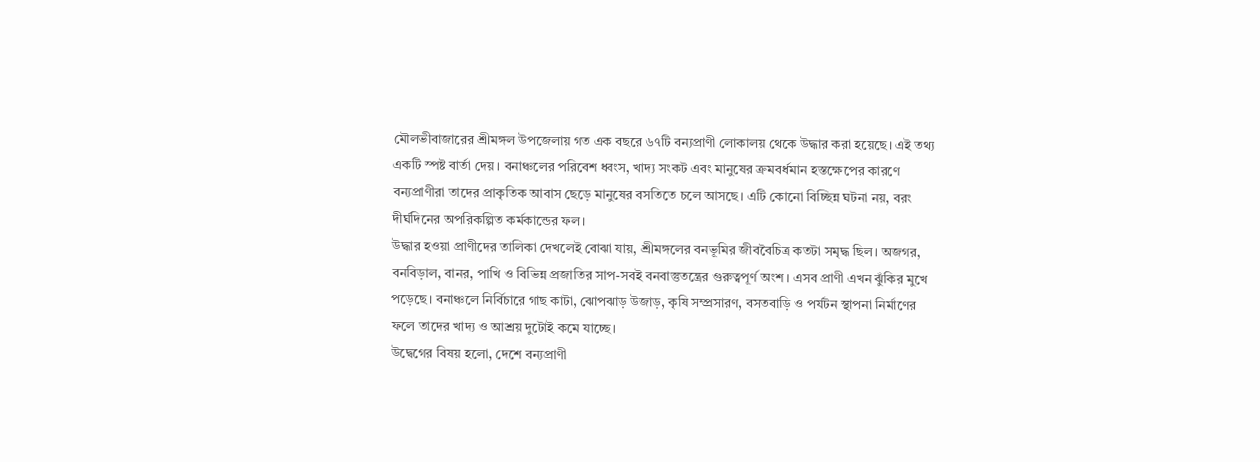মৌলভীবাজারের শ্রীমঙ্গল উপজেলায় গত এক বছরে ৬৭টি বন্যপ্রাণী লোকালয় থেকে উদ্ধার করা হয়েছে। এই তথ্য একটি স্পষ্ট বার্তা দেয়। বনাঞ্চলের পরিবেশ ধ্বংস, খাদ্য সংকট এবং মানুষের ক্রমবর্ধমান হস্তক্ষেপের কারণে বন্যপ্রাণীরা তাদের প্রাকৃতিক আবাস ছেড়ে মানুষের বসতিতে চলে আসছে। এটি কোনো বিচ্ছিন্ন ঘটনা নয়, বরং দীর্ঘদিনের অপরিকল্পিত কর্মকান্ডের ফল।
উদ্ধার হওয়া প্রাণীদের তালিকা দেখলেই বোঝা যায়, শ্রীমঙ্গলের বনভূমির জীববৈচিত্র কতটা সমৃদ্ধ ছিল। অজগর, বনবিড়াল, বানর, পাখি ও বিভিন্ন প্রজাতির সাপ-সবই বনবাস্তুতন্ত্রের গুরুত্বপূর্ণ অংশ। এসব প্রাণী এখন ঝুঁকির মুখে পড়েছে। বনাঞ্চলে নির্বিচারে গাছ কাটা, ঝোপঝাড় উজাড়, কৃষি সম্প্রসারণ, বসতবাড়ি ও পর্যটন স্থাপনা নির্মাণের ফলে তাদের খাদ্য ও আশ্রয় দুটোই কমে যাচ্ছে।
উদ্বেগের বিষয় হলো, দেশে বন্যপ্রাণী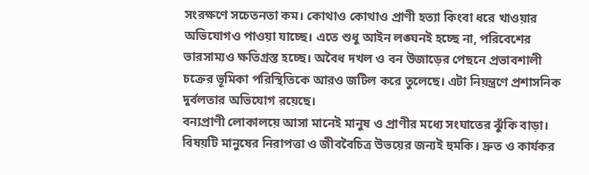সংরক্ষণে সচেতনতা কম। কোথাও কোথাও প্রাণী হত্যা কিংবা ধরে খাওয়ার অভিযোগও পাওয়া যাচ্ছে। এতে শুধু আইন লঙ্ঘনই হচ্ছে না, পরিবেশের ভারসাম্যও ক্ষতিগ্রস্ত হচ্ছে। অবৈধ দখল ও বন উজাড়ের পেছনে প্রভাবশালী চক্রের ভূমিকা পরিস্থিতিকে আরও জটিল করে তুলেছে। এটা নিয়ন্ত্রণে প্রশাসনিক দুর্বলতার অভিযোগ রয়েছে।
বন্যপ্রাণী লোকালয়ে আসা মানেই মানুষ ও প্রাণীর মধ্যে সংঘাতের ঝুঁকি বাড়া। বিষয়টি মানুষের নিরাপত্তা ও জীববৈচিত্র উভয়ের জন্যই হুমকি। দ্রুত ও কার্যকর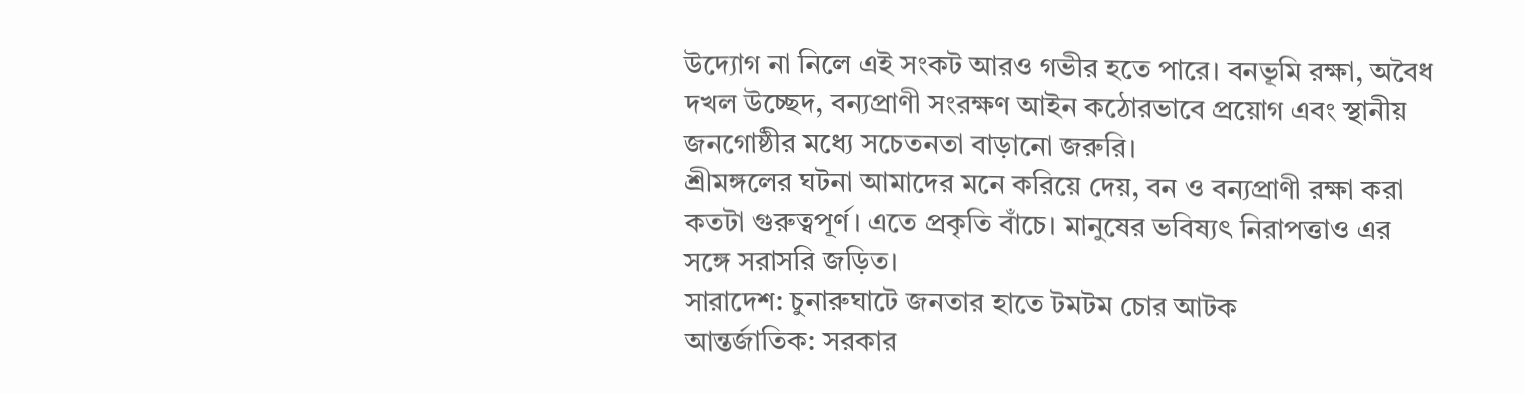উদ্যোগ না নিলে এই সংকট আরও গভীর হতে পারে। বনভূমি রক্ষা, অবৈধ দখল উচ্ছেদ, বন্যপ্রাণী সংরক্ষণ আইন কঠোরভাবে প্রয়োগ এবং স্থানীয় জনগোষ্ঠীর মধ্যে সচেতনতা বাড়ানো জরুরি।
শ্রীমঙ্গলের ঘটনা আমাদের মনে করিয়ে দেয়, বন ও বন্যপ্রাণী রক্ষা করা কতটা গুরুত্বপূর্ণ। এতে প্রকৃতি বাঁচে। মানুষের ভবিষ্যৎ নিরাপত্তাও এর সঙ্গে সরাসরি জড়িত।
সারাদেশ: চুনারুঘাটে জনতার হাতে টমটম চোর আটক
আন্তর্জাতিক: সরকার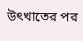উৎখাতের পর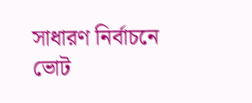সাধারণ নির্বাচনে ভোট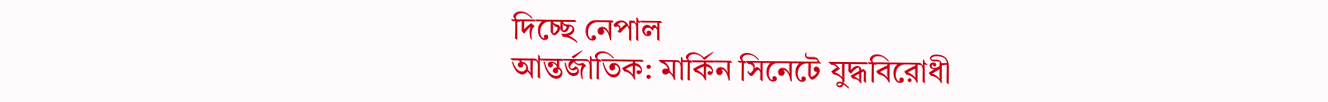দিচ্ছে নেপাল
আন্তর্জাতিক: মার্কিন সিনেটে যুদ্ধবিরোধী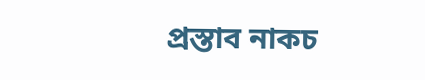প্রস্তাব নাকচ